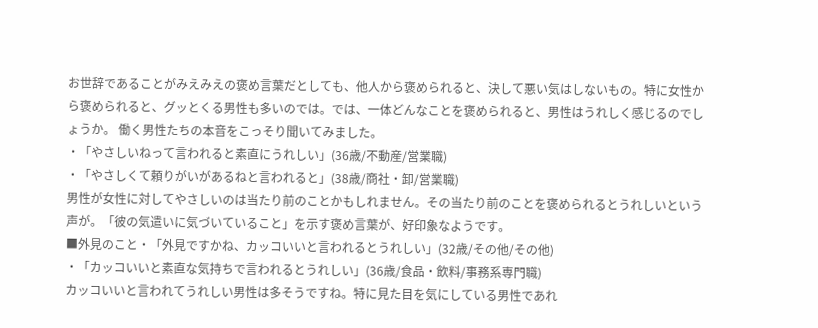お世辞であることがみえみえの褒め言葉だとしても、他人から褒められると、決して悪い気はしないもの。特に女性から褒められると、グッとくる男性も多いのでは。では、一体どんなことを褒められると、男性はうれしく感じるのでしょうか。 働く男性たちの本音をこっそり聞いてみました。
・「やさしいねって言われると素直にうれしい」(36歳/不動産/営業職)
・「やさしくて頼りがいがあるねと言われると」(38歳/商社・卸/営業職)
男性が女性に対してやさしいのは当たり前のことかもしれません。その当たり前のことを褒められるとうれしいという声が。「彼の気遣いに気づいていること」を示す褒め言葉が、好印象なようです。
■外見のこと・「外見ですかね、カッコいいと言われるとうれしい」(32歳/その他/その他)
・「カッコいいと素直な気持ちで言われるとうれしい」(36歳/食品・飲料/事務系専門職)
カッコいいと言われてうれしい男性は多そうですね。特に見た目を気にしている男性であれ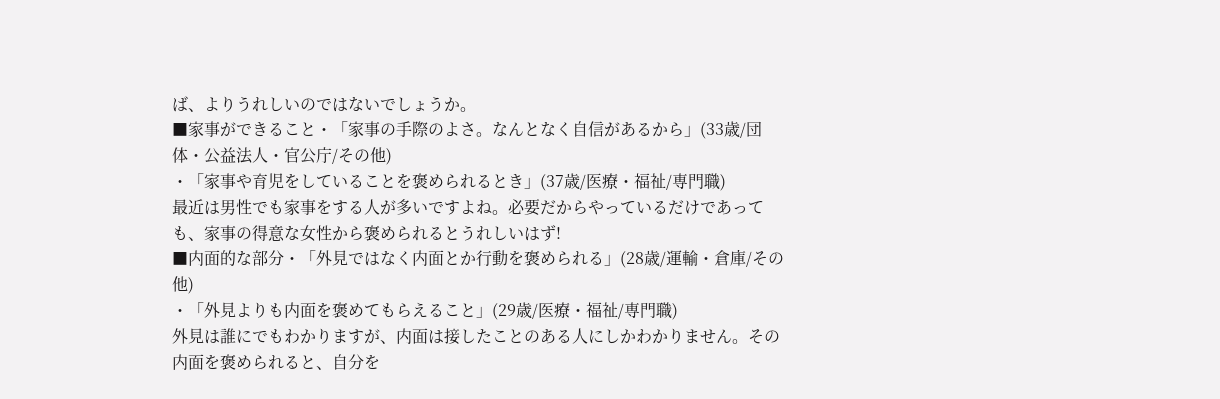ば、よりうれしいのではないでしょうか。
■家事ができること・「家事の手際のよさ。なんとなく自信があるから」(33歳/団体・公益法人・官公庁/その他)
・「家事や育児をしていることを褒められるとき」(37歳/医療・福祉/専門職)
最近は男性でも家事をする人が多いですよね。必要だからやっているだけであっても、家事の得意な女性から褒められるとうれしいはず!
■内面的な部分・「外見ではなく内面とか行動を褒められる」(28歳/運輸・倉庫/その他)
・「外見よりも内面を褒めてもらえること」(29歳/医療・福祉/専門職)
外見は誰にでもわかりますが、内面は接したことのある人にしかわかりません。その内面を褒められると、自分を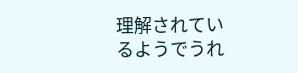理解されているようでうれ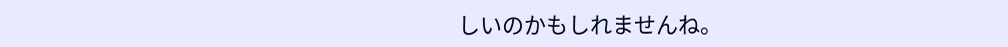しいのかもしれませんね。